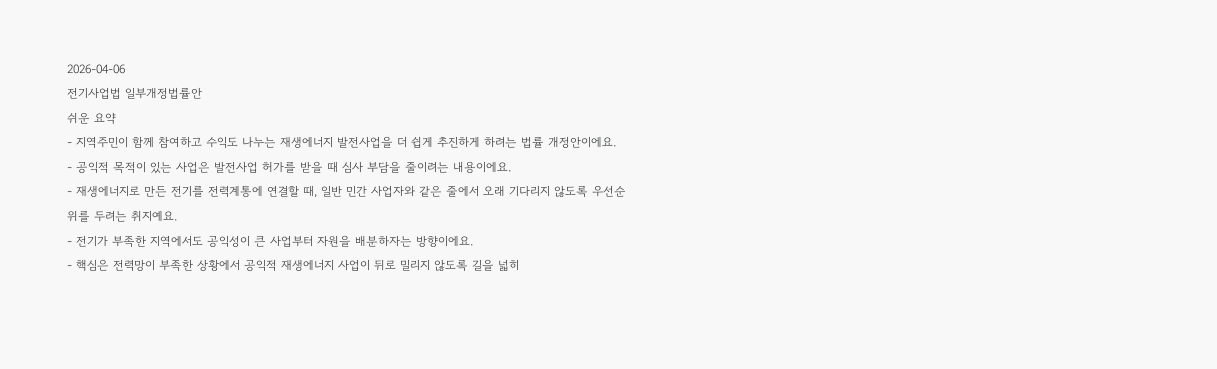2026-04-06
전기사업법 일부개정법률안
쉬운 요약
- 지역주민이 함께 참여하고 수익도 나누는 재생에너지 발전사업을 더 쉽게 추진하게 하려는 법률 개정안이에요.
- 공익적 목적이 있는 사업은 발전사업 허가를 받을 때 심사 부담을 줄이려는 내용이에요.
- 재생에너지로 만든 전기를 전력계통에 연결할 때, 일반 민간 사업자와 같은 줄에서 오래 기다리지 않도록 우선순위를 두려는 취지예요.
- 전기가 부족한 지역에서도 공익성이 큰 사업부터 자원을 배분하자는 방향이에요.
- 핵심은 전력망이 부족한 상황에서 공익적 재생에너지 사업이 뒤로 밀리지 않도록 길을 넓히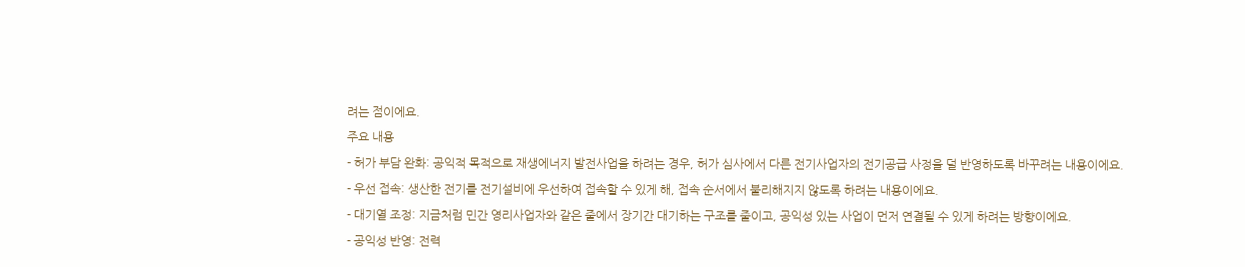려는 점이에요.
주요 내용
- 허가 부담 완화: 공익적 목적으로 재생에너지 발전사업을 하려는 경우, 허가 심사에서 다른 전기사업자의 전기공급 사정을 덜 반영하도록 바꾸려는 내용이에요.
- 우선 접속: 생산한 전기를 전기설비에 우선하여 접속할 수 있게 해, 접속 순서에서 불리해지지 않도록 하려는 내용이에요.
- 대기열 조정: 지금처럼 민간 영리사업자와 같은 줄에서 장기간 대기하는 구조를 줄이고, 공익성 있는 사업이 먼저 연결될 수 있게 하려는 방향이에요.
- 공익성 반영: 전력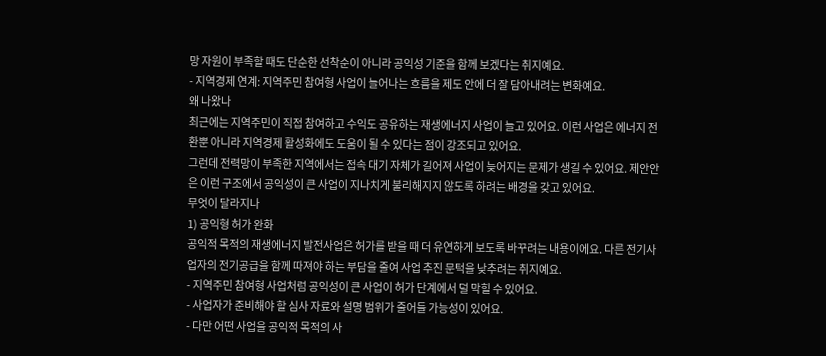망 자원이 부족할 때도 단순한 선착순이 아니라 공익성 기준을 함께 보겠다는 취지예요.
- 지역경제 연계: 지역주민 참여형 사업이 늘어나는 흐름을 제도 안에 더 잘 담아내려는 변화예요.
왜 나왔나
최근에는 지역주민이 직접 참여하고 수익도 공유하는 재생에너지 사업이 늘고 있어요. 이런 사업은 에너지 전환뿐 아니라 지역경제 활성화에도 도움이 될 수 있다는 점이 강조되고 있어요.
그런데 전력망이 부족한 지역에서는 접속 대기 자체가 길어져 사업이 늦어지는 문제가 생길 수 있어요. 제안안은 이런 구조에서 공익성이 큰 사업이 지나치게 불리해지지 않도록 하려는 배경을 갖고 있어요.
무엇이 달라지나
1) 공익형 허가 완화
공익적 목적의 재생에너지 발전사업은 허가를 받을 때 더 유연하게 보도록 바꾸려는 내용이에요. 다른 전기사업자의 전기공급을 함께 따져야 하는 부담을 줄여 사업 추진 문턱을 낮추려는 취지예요.
- 지역주민 참여형 사업처럼 공익성이 큰 사업이 허가 단계에서 덜 막힐 수 있어요.
- 사업자가 준비해야 할 심사 자료와 설명 범위가 줄어들 가능성이 있어요.
- 다만 어떤 사업을 공익적 목적의 사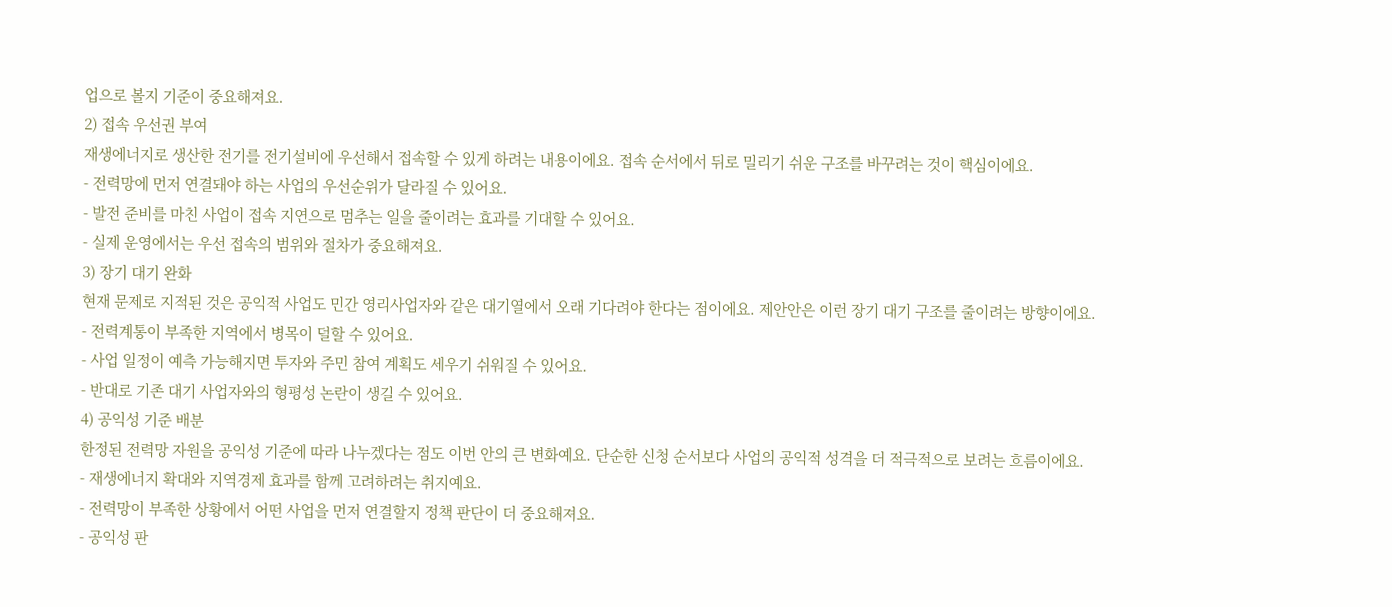업으로 볼지 기준이 중요해져요.
2) 접속 우선권 부여
재생에너지로 생산한 전기를 전기설비에 우선해서 접속할 수 있게 하려는 내용이에요. 접속 순서에서 뒤로 밀리기 쉬운 구조를 바꾸려는 것이 핵심이에요.
- 전력망에 먼저 연결돼야 하는 사업의 우선순위가 달라질 수 있어요.
- 발전 준비를 마친 사업이 접속 지연으로 멈추는 일을 줄이려는 효과를 기대할 수 있어요.
- 실제 운영에서는 우선 접속의 범위와 절차가 중요해져요.
3) 장기 대기 완화
현재 문제로 지적된 것은 공익적 사업도 민간 영리사업자와 같은 대기열에서 오래 기다려야 한다는 점이에요. 제안안은 이런 장기 대기 구조를 줄이려는 방향이에요.
- 전력계통이 부족한 지역에서 병목이 덜할 수 있어요.
- 사업 일정이 예측 가능해지면 투자와 주민 참여 계획도 세우기 쉬워질 수 있어요.
- 반대로 기존 대기 사업자와의 형평성 논란이 생길 수 있어요.
4) 공익성 기준 배분
한정된 전력망 자원을 공익성 기준에 따라 나누겠다는 점도 이번 안의 큰 변화예요. 단순한 신청 순서보다 사업의 공익적 성격을 더 적극적으로 보려는 흐름이에요.
- 재생에너지 확대와 지역경제 효과를 함께 고려하려는 취지예요.
- 전력망이 부족한 상황에서 어떤 사업을 먼저 연결할지 정책 판단이 더 중요해져요.
- 공익성 판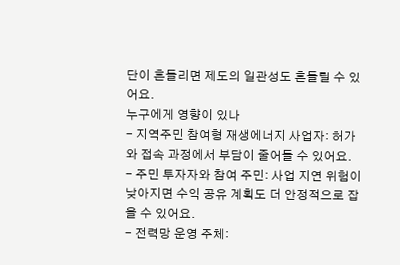단이 흔들리면 제도의 일관성도 흔들릴 수 있어요.
누구에게 영향이 있나
- 지역주민 참여형 재생에너지 사업자: 허가와 접속 과정에서 부담이 줄어들 수 있어요.
- 주민 투자자와 참여 주민: 사업 지연 위험이 낮아지면 수익 공유 계획도 더 안정적으로 잡을 수 있어요.
- 전력망 운영 주체: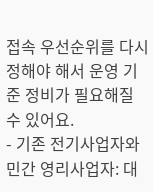접속 우선순위를 다시 정해야 해서 운영 기준 정비가 필요해질 수 있어요.
- 기존 전기사업자와 민간 영리사업자: 대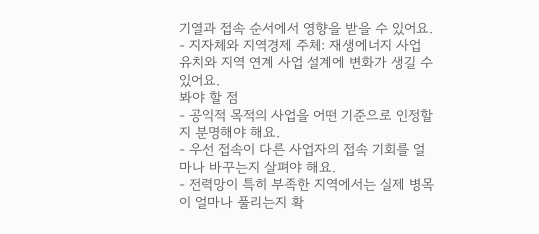기열과 접속 순서에서 영향을 받을 수 있어요.
- 지자체와 지역경제 주체: 재생에너지 사업 유치와 지역 연계 사업 설계에 변화가 생길 수 있어요.
봐야 할 점
- 공익적 목적의 사업을 어떤 기준으로 인정할지 분명해야 해요.
- 우선 접속이 다른 사업자의 접속 기회를 얼마나 바꾸는지 살펴야 해요.
- 전력망이 특히 부족한 지역에서는 실제 병목이 얼마나 풀리는지 확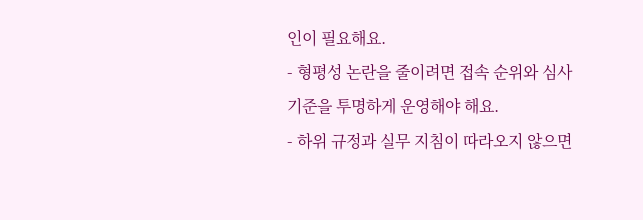인이 필요해요.
- 형평성 논란을 줄이려면 접속 순위와 심사 기준을 투명하게 운영해야 해요.
- 하위 규정과 실무 지침이 따라오지 않으면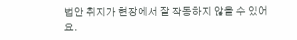법안 취지가 현장에서 잘 작동하지 않을 수 있어요.